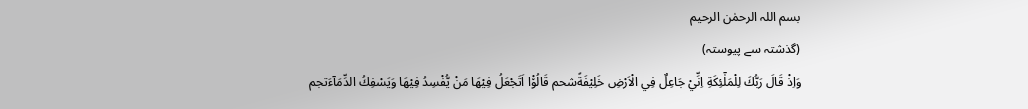بسم اللہ الرحمٰن الرحیم
(گذشتہ سے پیوستہ)
وَاِذْ قَالَ رَبُّكَ لِلْمَلٰٓئِكَةِ اِنِّيْ جَاعِلٌ فِي الْاَرْضِ خَلِيْفَةًشحم قَالُوْ٘ا اَتَجْعَلُ فِيْهَا مَنْ يُّفْسِدُ فِيْهَا وَيَسْفِكُ الدِّمَآءَتجم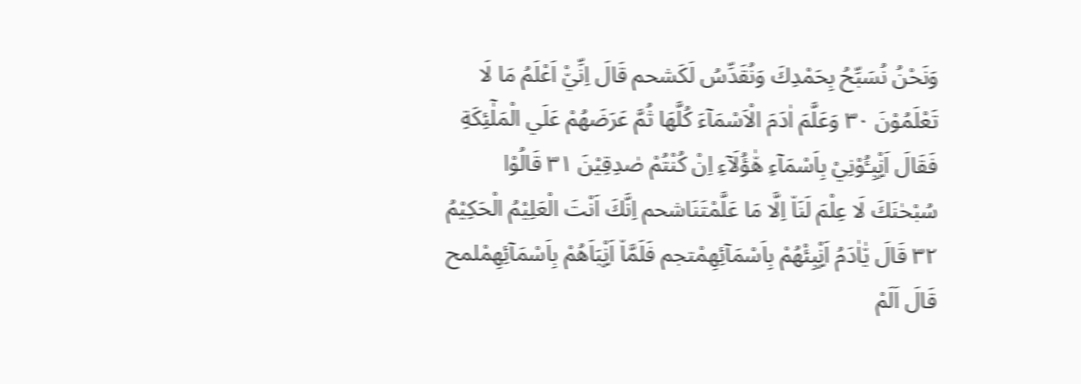وَنَحْنُ نُسَبِّحُ بِحَمْدِكَ وَنُقَدِّسُ لَكَشحم قَالَ اِنِّيْ٘ اَعْلَمُ مَا لَا تَعْلَمُوْنَ ٣٠ وَعَلَّمَ اٰدَمَ الْاَسْمَآءَ كُلَّهَا ثُمَّ عَرَضَهُمْ عَلَي الْمَلٰٓئِكَةِ فَقَالَ اَنْۣبِـُٔوْنِيْ بِاَسْمَآءِ هٰ٘ؤُلَآءِ اِنْ كُنْتُمْ صٰدِقِيْنَ ٣١ قَالُوْا سُبْحٰنَكَ لَا عِلْمَ لَنَا٘ اِلَّا مَا عَلَّمْتَنَاشحم اِنَّكَ اَنْتَ الْعَلِيْمُ الْحَكِيْمُ ٣٢ قَالَ يٰ٘اٰدَمُ اَنْۣبِئْهُمْ بِاَسْمَآئِهِمْتجم فَلَمَّا٘ اَنْۣبَاَهُمْ بِاَسْمَآئِهِمْلمح قَالَ اَلَمْ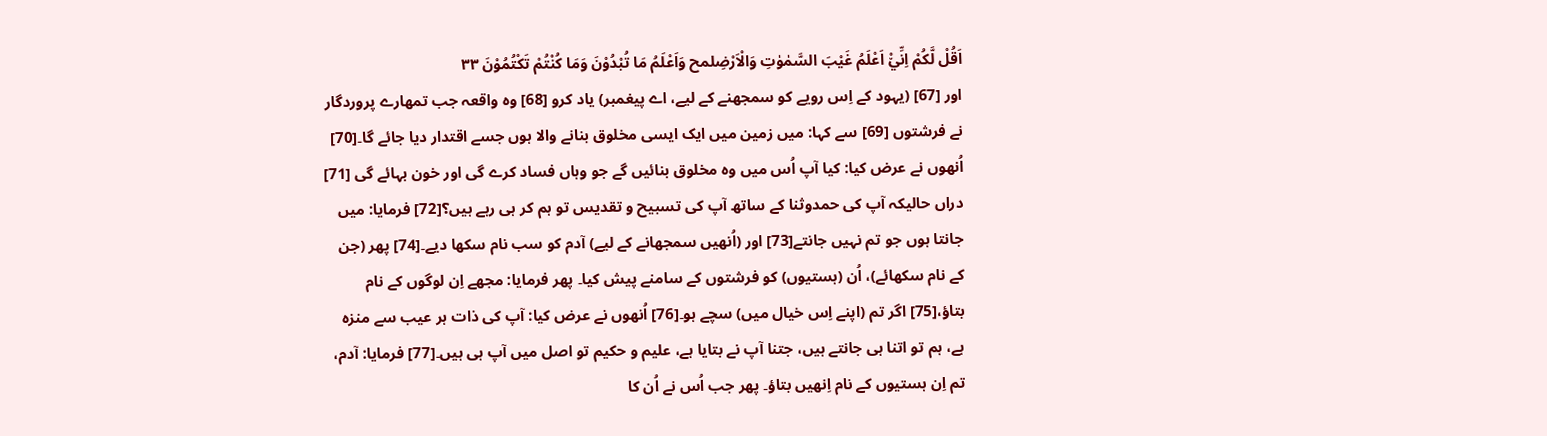اَقُلْ لَّكُمْ اِنِّيْ٘ اَعْلَمُ غَيْبَ السَّمٰوٰتِ وَالْاَرْضِلمح وَاَعْلَمُ مَا تُبْدُوْنَ وَمَا كُنْتُمْ تَكْتُمُوْنَ ٣٣
اور [67] (یہود کے اِس رویے کو سمجھنے کے لیے، اے پیغمبر) یاد کرو [68] وہ واقعہ جب تمھارے پروردگار نے فرشتوں [69] سے کہا: میں زمین میں ایک ایسی مخلوق بنانے والا ہوں جسے اقتدار دیا جائے گا۔[70] اُنھوں نے عرض کیا: کیا آپ اُس میں وہ مخلوق بنائیں گے جو وہاں فساد کرے گی اور خون بہائے گی [71] دراں حالیکہ آپ کی حمدوثنا کے ساتھ آپ کی تسبیح و تقدیس تو ہم کر ہی رہے ہیں؟[72] فرمایا: میں جانتا ہوں جو تم نہیں جانتے[73] اور (اُنھیں سمجھانے کے لیے) آدم کو سب نام سکھا دیے۔[74] پھر (جن کے نام سکھائے)، اُن (ہستیوں) کو فرشتوں کے سامنے پیش کیا۔ پھر فرمایا: مجھے اِن لوگوں کے نام بتاؤ،[75] اگر تم (اپنے اِس خیال میں) سچے ہو۔[76] اُنھوں نے عرض کیا: آپ کی ذات ہر عیب سے منزہ ہے، ہم تو اتنا ہی جانتے ہیں، جتنا آپ نے بتایا ہے، علیم و حکیم تو اصل میں آپ ہی ہیں۔[77] فرمایا: آدم، تم اِن ہستیوں کے نام اِنھیں بتاؤ۔ پھر جب اُس نے اُن کا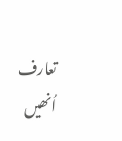تعارف اُنھیں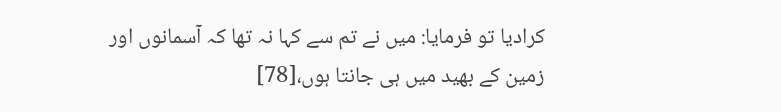کرادیا تو فرمایا: میں نے تم سے کہا نہ تھا کہ آسمانوں اور زمین کے بھید میں ہی جانتا ہوں،[78]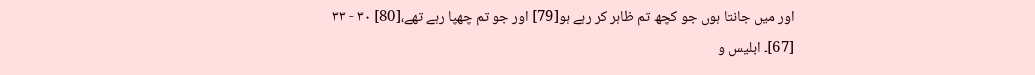اور میں جانتا ہوں جو کچھ تم ظاہر کر رہے ہو[79] اور جو تم چھپا رہے تھے،[80] ۳۰ - ۳۳
[67]۔ ابلیس و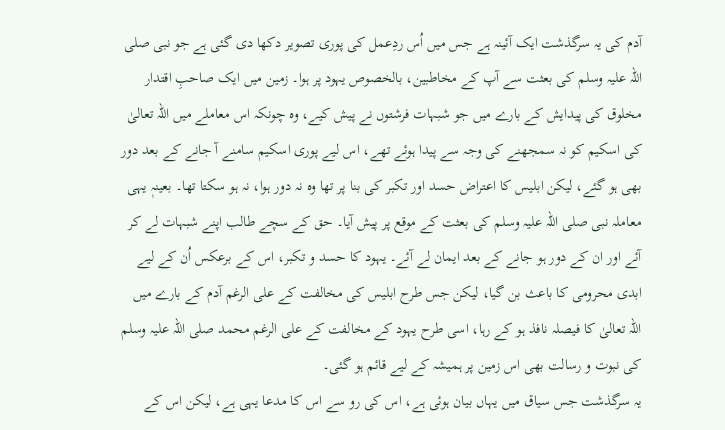آدم کی یہ سرگذشت ایک آئینہ ہے جس میں اُس ردِعمل کی پوری تصویر دکھا دی گئی ہے جو نبی صلی اللہ علیہ وسلم کی بعثت سے آپ کے مخاطبین، بالخصوص یہود پر ہوا۔ زمین میں ایک صاحبِ اقتدار مخلوق کی پیدایش کے بارے میں جو شبہات فرشتوں نے پیش کیے، وہ چونکہ اس معاملے میں اللہ تعالیٰ کی اسکیم کو نہ سمجھنے کی وجہ سے پیدا ہوئے تھے، اس لیے پوری اسکیم سامنے آ جانے کے بعد دور بھی ہو گئے، لیکن ابلیس کا اعتراض حسد اور تکبر کی بنا پر تھا وہ نہ دور ہوا، نہ ہو سکتا تھا۔ بعینہٖ یہی معاملہ نبی صلی اللہ علیہ وسلم کی بعثت کے موقع پر پیش آیا۔ حق کے سچے طالب اپنے شبہات لے کر آئے اور ان کے دور ہو جانے کے بعد ایمان لے آئے۔ یہود کا حسد و تکبر، اس کے برعکس اُن کے لیے ابدی محرومی کا باعث بن گیا، لیکن جس طرح ابلیس کی مخالفت کے علی الرغم آدم کے بارے میں اللہ تعالیٰ کا فیصلہ نافذ ہو کے رہا، اسی طرح یہود کے مخالفت کے علی الرغم محمد صلی اللہ علیہ وسلم کی نبوت و رسالت بھی اس زمین پر ہمیشہ کے لیے قائم ہو گئی۔
یہ سرگذشت جس سیاق میں یہاں بیان ہوئی ہے، اس کی رو سے اس کا مدعا یہی ہے، لیکن اس کے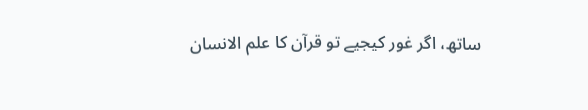ساتھ، اگر غور کیجیے تو قرآن کا علم الانسان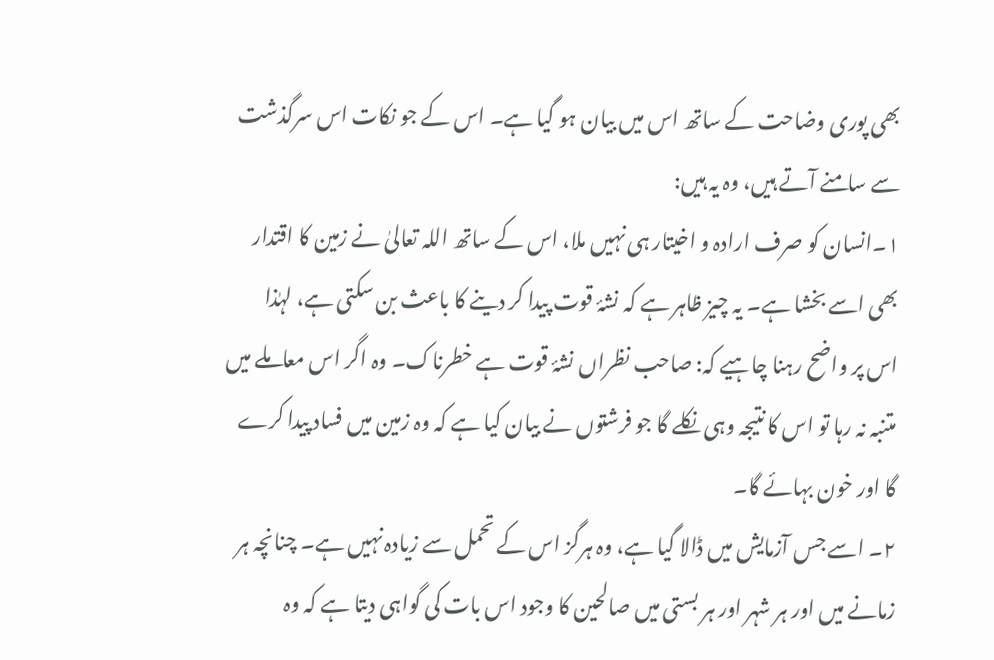بھی پوری وضاحت کے ساتھ اس میں بیان ہو گیا ہے۔ اس کے جو نکات اس سرگذشت سے سامنے آتے ہیں، وہ یہ ہیں:
۱۔انسان کو صرف ارادہ و اخیتار ہی نہیں ملا، اس کے ساتھ اللہ تعالیٰ نے زمین کا اقتدار بھی اسے بخشا ہے۔ یہ چیز ظاہر ہے کہ نشۂ قوت پیدا کر دینے کا باعث بن سکتی ہے، لہٰذا اس پر واضح رہنا چاہیے کہ: صاحب نظراں نشۂ قوت ہے خطرناک۔ وہ اگر اس معاملے میں متنبہ نہ رہا تو اس کا نتیجہ وہی نکلے گا جو فرشتوں نے بیان کیا ہے کہ وہ زمین میں فساد پیدا کرے گا اور خون بہائے گا۔
۲۔ اسے جس آزمایش میں ڈالا گیا ہے، وہ ہرگز اس کے تحمل سے زیادہ نہیں ہے۔ چنانچہ ہر زمانے میں اور ہر شہر اور ہر بستی میں صالحین کا وجود اس بات کی گواہی دیتا ہے کہ وہ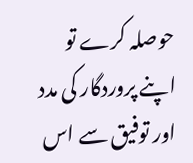حوصلہ کرے تو اپنے پروردگار کی مدد اور توفیق سے اس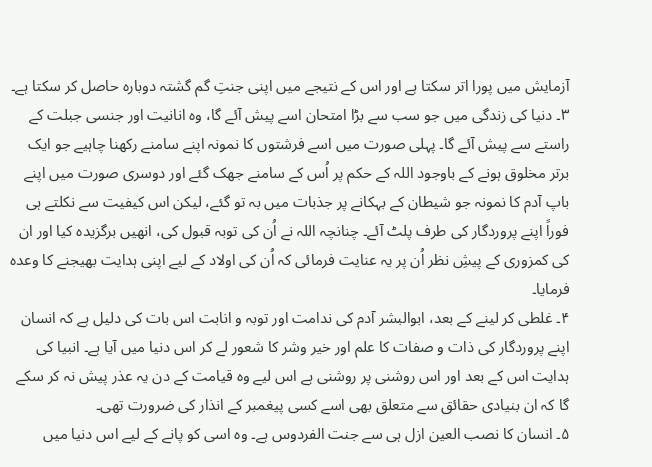آزمایش میں پورا اتر سکتا ہے اور اس کے نتیجے میں اپنی جنتِ گم گشتہ دوبارہ حاصل کر سکتا ہے۔
۳۔ دنیا کی زندگی میں جو سب سے بڑا امتحان اسے پیش آئے گا، وہ انانیت اور جنسی جبلت کے راستے سے پیش آئے گا۔ پہلی صورت میں اسے فرشتوں کا نمونہ اپنے سامنے رکھنا چاہیے جو ایک برتر مخلوق ہونے کے باوجود اللہ کے حکم پر اُس کے سامنے جھک گئے اور دوسری صورت میں اپنے باپ آدم کا نمونہ جو شیطان کے بہکانے پر جذبات میں بہ تو گئے، لیکن اس کیفیت سے نکلتے ہی فوراً اپنے پروردگار کی طرف پلٹ آئے۔ چنانچہ اللہ نے اُن کی توبہ قبول کی، انھیں برگزیدہ کیا اور ان کی کمزوری کے پیشِ نظر اُن پر یہ عنایت فرمائی کہ اُن کی اولاد کے لیے اپنی ہدایت بھیجنے کا وعدہ فرمایا۔
۴۔ غلطی کر لینے کے بعد، ابوالبشر آدم کی ندامت اور توبہ و انابت اس بات کی دلیل ہے کہ انسان اپنے پروردگار کی ذات و صفات کا علم اور خیر وشر کا شعور لے کر اس دنیا میں آیا ہے۔ انبیا کی ہدایت اس کے بعد اور اس روشنی پر روشنی ہے اس لیے وہ قیامت کے دن یہ عذر پیش نہ کر سکے گا کہ ان بنیادی حقائق سے متعلق بھی اسے کسی پیغمبر کے انذار کی ضرورت تھی۔
۵۔ انسان کا نصب العین ازل ہی سے جنت الفردوس ہے۔ وہ اسی کو پانے کے لیے اس دنیا میں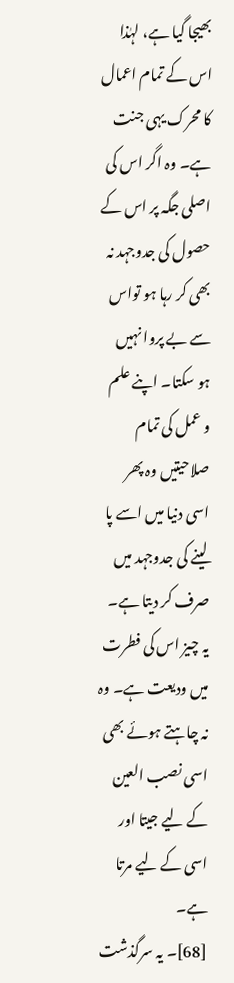بھیجا گیا ہے، لہٰذا اس کے تمام اعمال کا محرک یہی جنت ہے۔ وہ اگر اس کی اصلی جگہ پر اس کے حصول کی جدوجہد نہ بھی کر رہا ہو تواس سے بے پروا نہیں ہو سکتا۔ اپنے علم و عمل کی تمام صلاحیتیں وہ پھر اسی دنیا میں اسے پا لینے کی جدوجہد میں صرف کر دیتا ہے۔ یہ چیز اس کی فطرت میں ودیعت ہے۔ وہ نہ چاہتے ہوئے بھی اسی نصب العین کے لیے جیتا اور اسی کے لیے مرتا ہے۔
[68]۔ یہ سرگذشت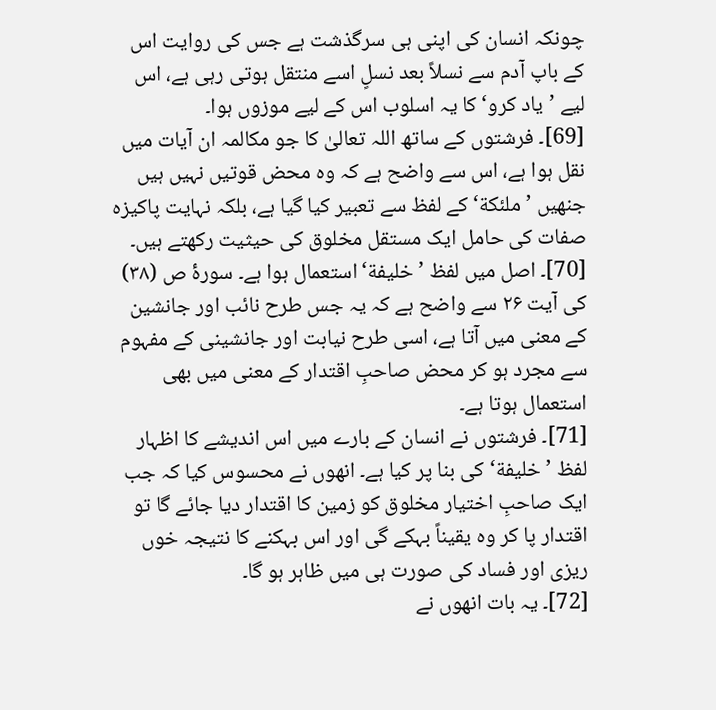چونکہ انسان کی اپنی ہی سرگذشت ہے جس کی روایت اس کے باپ آدم سے نسلاً بعد نسلٍ اسے منتقل ہوتی رہی ہے، اس لیے ’یاد کرو‘ کا یہ اسلوب اس کے لیے موزوں ہوا۔
[69]۔ فرشتوں کے ساتھ اللہ تعالیٰ کا جو مکالمہ ان آیات میں نقل ہوا ہے، اس سے واضح ہے کہ وہ محض قوتیں نہیں ہیں جنھیں ’ملئكة‘کے لفظ سے تعبیر کیا گیا ہے، بلکہ نہایت پاکیزہ صفات کی حامل ایک مستقل مخلوق کی حیثیت رکھتے ہیں۔
[70]۔ اصل میں لفظ ’خليفة‘استعمال ہوا ہے۔ سورۂ ص (۳۸) کی آیت ۲۶ سے واضح ہے کہ یہ جس طرح نائب اور جانشین کے معنی میں آتا ہے، اسی طرح نیابت اور جانشینی کے مفہوم سے مجرد ہو کر محض صاحبِ اقتدار کے معنی میں بھی استعمال ہوتا ہے۔
[71]۔ فرشتوں نے انسان کے بارے میں اس اندیشے کا اظہار لفظ ’خليفة‘کی بنا پر کیا ہے۔ انھوں نے محسوس کیا کہ جب ایک صاحبِ اختیار مخلوق کو زمین کا اقتدار دیا جائے گا تو اقتدار پا کر وہ یقیناً بہکے گی اور اس بہکنے کا نتیجہ خوں ریزی اور فساد کی صورت ہی میں ظاہر ہو گا۔
[72]۔ یہ بات انھوں نے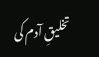تخلیقِ آدم کی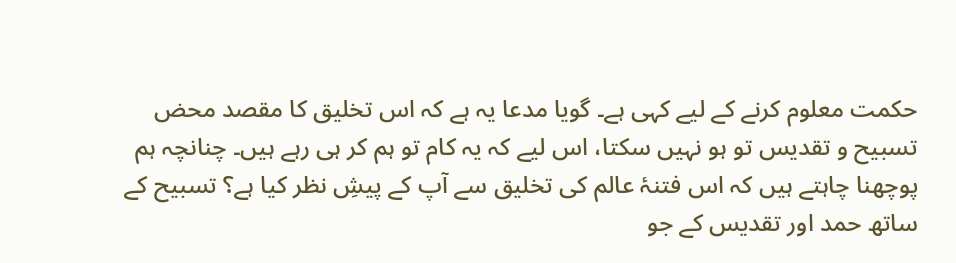حکمت معلوم کرنے کے لیے کہی ہے۔ گویا مدعا یہ ہے کہ اس تخلیق کا مقصد محض تسبیح و تقدیس تو ہو نہیں سکتا، اس لیے کہ یہ کام تو ہم کر ہی رہے ہیں۔ چنانچہ ہم پوچھنا چاہتے ہیں کہ اس فتنۂ عالم کی تخلیق سے آپ کے پیشِ نظر کیا ہے؟ تسبیح کے ساتھ حمد اور تقدیس کے جو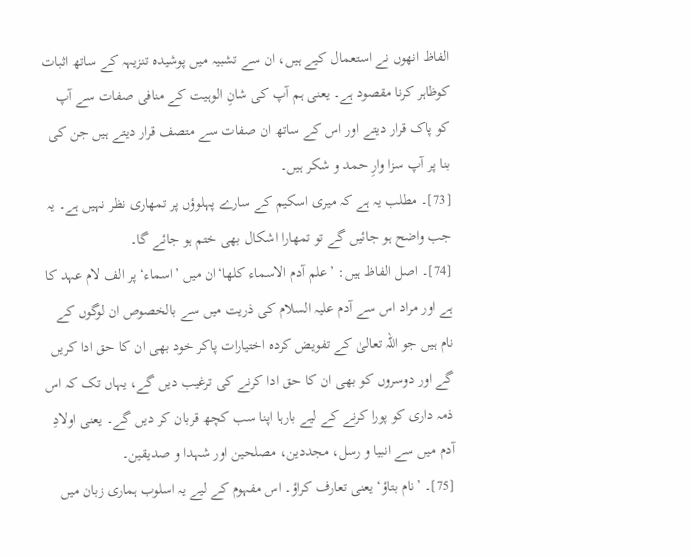الفاظ انھوں نے استعمال کیے ہیں، ان سے تشبیہ میں پوشیدہ تنزیہہ کے ساتھ اثبات کوظاہر کرنا مقصود ہے۔ یعنی ہم آپ کی شانِ الوہیت کے منافی صفات سے آپ کو پاک قرار دیتے اور اس کے ساتھ ان صفات سے متصف قرار دیتے ہیں جن کی بنا پر آپ سزا وارِ حمد و شکر ہیں۔
[73]۔ مطلب یہ ہے کہ میری اسکیم کے سارے پہلوؤں پر تمھاری نظر نہیں ہے۔ یہ جب واضح ہو جائیں گے تو تمھارا اشکال بھی ختم ہو جائے گا۔
[74]۔ اصل الفاظ ہیں: ’علم آدم الاسماء كلها‘ان میں ’اسماء‘پر الف لام عہد کا ہے اور مراد اس سے آدم علیہ السلام کی ذریت میں سے بالخصوص ان لوگوں کے نام ہیں جو اللہ تعالیٰ کے تفویض کردہ اختیارات پاکر خود بھی ان کا حق ادا کریں گے اور دوسروں کو بھی ان کا حق ادا کرنے کی ترغیب دیں گے، یہاں تک کہ اس ذمہ داری کو پورا کرنے کے لیے بارہا اپنا سب کچھ قربان کر دیں گے۔ یعنی اولادِ آدم میں سے انبیا و رسل، مجددین، مصلحین اور شہدا و صدیقین۔
[75]۔ ’نام بتاؤ‘ یعنی تعارف کراؤ۔ اس مفہوم کے لیے یہ اسلوب ہماری زبان میں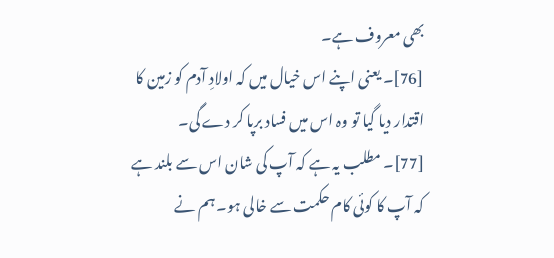بھی معروف ہے۔
[76]۔ یعنی اپنے اس خیال میں کہ اولادِ آدم کو زمین کا اقتدار دیا گیا تو وہ اس میں فساد برپا کر دے گی۔
[77]۔ مطلب یہ ہے کہ آپ کی شان اس سے بلند ہے کہ آپ کا کوئی کام حکمت سے خالی ہو۔ ہم نے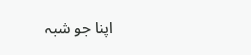اپنا جو شبہ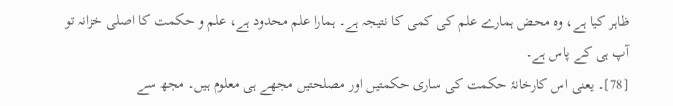ظاہر کیا ہے، وہ محض ہمارے علم کی کمی کا نتیجہ ہے۔ ہمارا علم محدود ہے، علم و حکمت کا اصلی خزانہ تو آپ ہی کے پاس ہے۔
[78]۔ یعنی اس کارخانۂ حکمت کی ساری حکمتیں اور مصلحتیں مجھے ہی معلوم ہیں۔ مجھ سے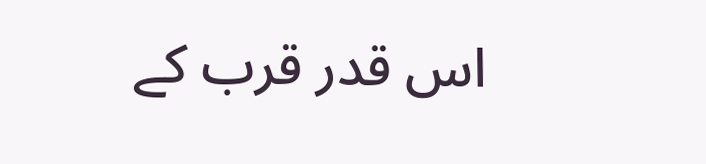اس قدر قرب کے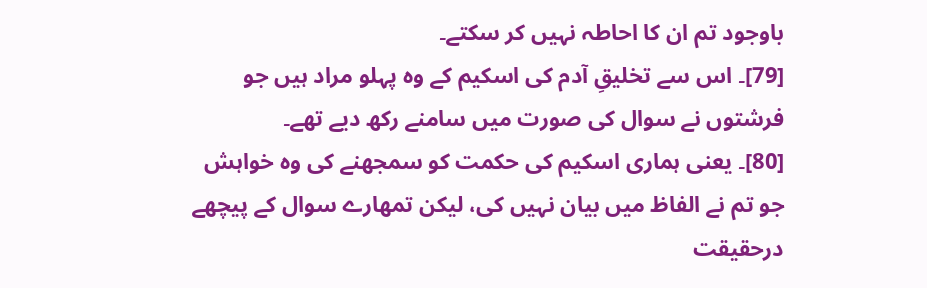باوجود تم ان کا احاطہ نہیں کر سکتے۔
[79]۔ اس سے تخلیقِ آدم کی اسکیم کے وہ پہلو مراد ہیں جو فرشتوں نے سوال کی صورت میں سامنے رکھ دیے تھے۔
[80]۔ یعنی ہماری اسکیم کی حکمت کو سمجھنے کی وہ خواہش جو تم نے الفاظ میں بیان نہیں کی، لیکن تمھارے سوال کے پیچھے درحقیقت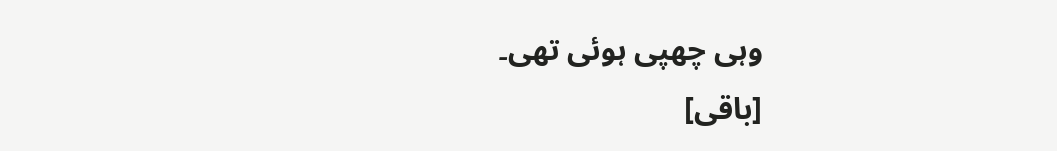وہی چھپی ہوئی تھی۔
[باقی]